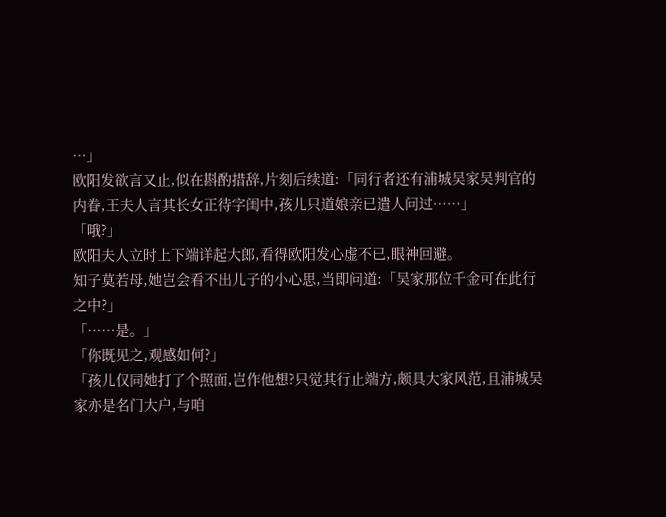…」
欧阳发欲言又止,似在斟酌措辞,片刻后续道:「同行者还有浦城吴家吴判官的内眷,王夫人言其长女正待字闺中,孩儿只道娘亲已遣人问过……」
「哦?」
欧阳夫人立时上下端详起大郎,看得欧阳发心虚不已,眼神回避。
知子莫若母,她岂会看不出儿子的小心思,当即问道:「吴家那位千金可在此行之中?」
「……是。」
「你既见之,观感如何?」
「孩儿仅同她打了个照面,岂作他想?只觉其行止端方,颇具大家风范,且浦城吴家亦是名门大户,与咱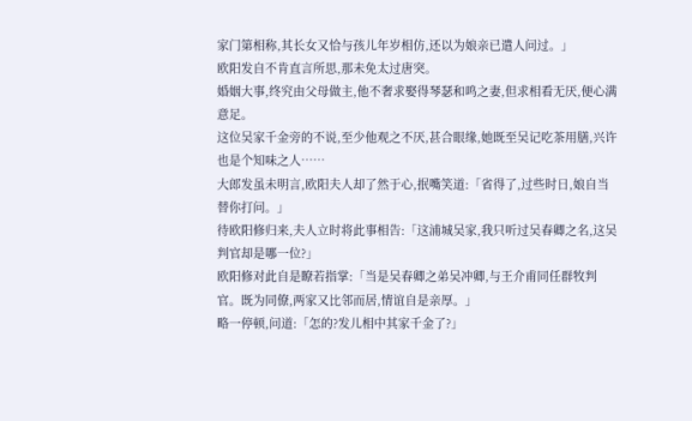家门第相称,其长女又恰与孩儿年岁相仿,还以为娘亲已遣人问过。」
欧阳发自不肯直言所思,那未免太过唐突。
婚姻大事,终究由父母做主,他不奢求娶得琴瑟和鸣之妻,但求相看无厌,便心满意足。
这位吴家千金旁的不说,至少他观之不厌,甚合眼缘,她既至吴记吃茶用膳,兴许也是个知味之人……
大郎发虽未明言,欧阳夫人却了然于心,抿嘴笑道:「省得了,过些时日,娘自当替你打问。」
待欧阳修归来,夫人立时将此事相告:「这浦城吴家,我只听过吴春卿之名,这吴判官却是哪一位?」
欧阳修对此自是瞭若指掌:「当是吴春卿之弟吴冲卿,与王介甫同任群牧判官。既为同僚,两家又比邻而居,情谊自是亲厚。」
略一停顿,问道:「怎的?发儿相中其家千金了?」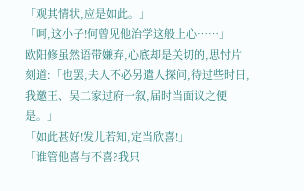「观其情状,应是如此。」
「呵,这小子!何曾见他治学这般上心……」
欧阳修虽然语带嫌弃,心底却是关切的,思忖片刻道:「也罢,夫人不必另遣人探问,待过些时日,我邀王、吴二家过府一叙,届时当面议之便是。」
「如此甚好!发儿若知,定当欣喜!」
「谁管他喜与不喜?我只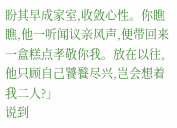盼其早成家室,收敛心性。你瞧瞧,他一听闻议亲风声,便带回来一盒糕点孝敬你我。放在以往,他只顾自己饕餮尽兴,岂会想着我二人?」
说到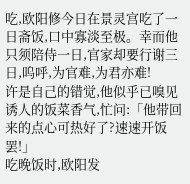吃,欧阳修今日在景灵宫吃了一日斋饭,口中寡淡至极。幸而他只须陪侍一日,官家却要行谢三日,呜呼,为官难,为君亦难!
许是自己的错觉,他似乎已嗅见诱人的饭菜香气,忙问:「他带回来的点心可热好了?速速开饭罢!」
吃晚饭时,欧阳发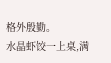格外殷勤。
水晶虾饺一上桌,满